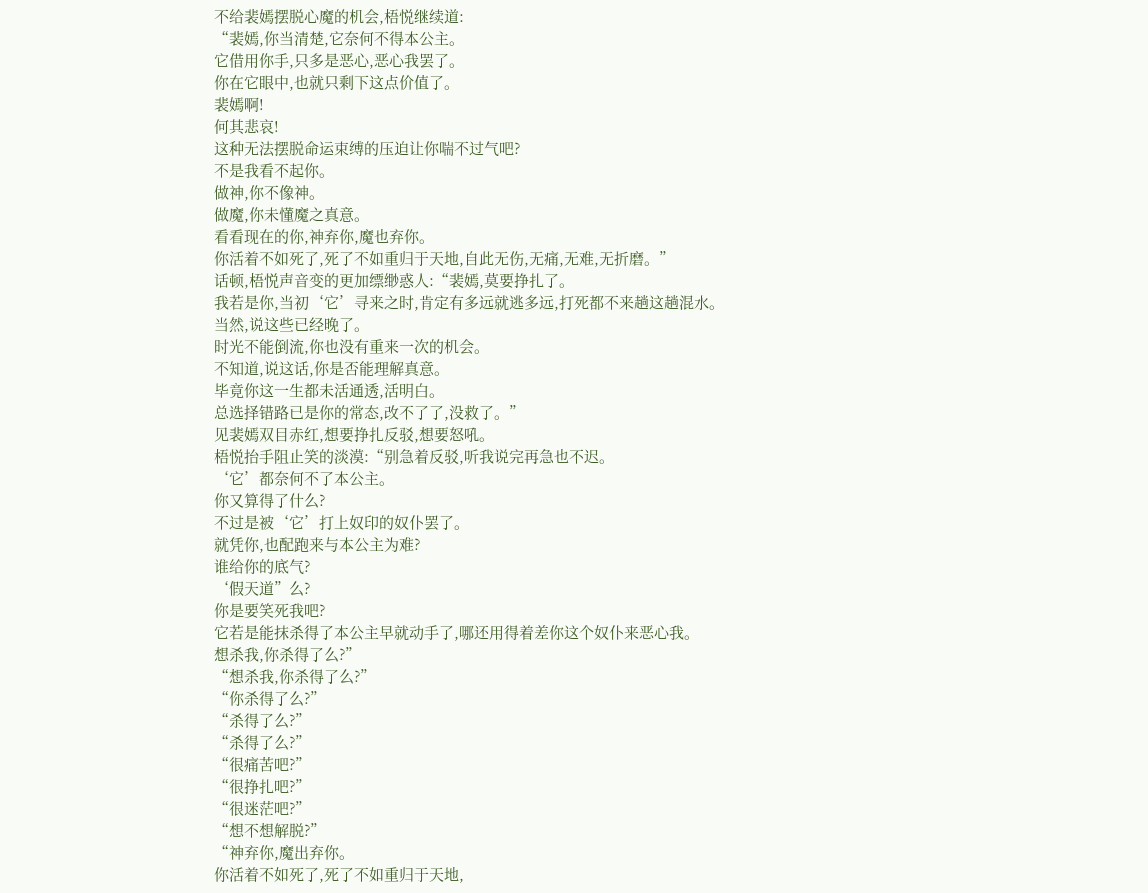不给裴嫣摆脱心魔的机会,梧悦继续道:
“裴嫣,你当清楚,它奈何不得本公主。
它借用你手,只多是恶心,恶心我罢了。
你在它眼中,也就只剩下这点价值了。
裴嫣啊!
何其悲哀!
这种无法摆脱命运束缚的压迫让你喘不过气吧?
不是我看不起你。
做神,你不像神。
做魔,你未懂魔之真意。
看看现在的你,神弃你,魔也弃你。
你活着不如死了,死了不如重归于天地,自此无伤,无痛,无难,无折磨。”
话顿,梧悦声音变的更加缥缈惑人:“裴嫣,莫要挣扎了。
我若是你,当初‘它’寻来之时,肯定有多远就逃多远,打死都不来趟这趟混水。
当然,说这些已经晚了。
时光不能倒流,你也没有重来一次的机会。
不知道,说这话,你是否能理解真意。
毕竟你这一生都未活通透,活明白。
总选择错路已是你的常态,改不了了,没救了。”
见裴嫣双目赤红,想要挣扎反驳,想要怒吼。
梧悦抬手阻止笑的淡漠:“别急着反驳,听我说完再急也不迟。
‘它’都奈何不了本公主。
你又算得了什么?
不过是被‘它’打上奴印的奴仆罢了。
就凭你,也配跑来与本公主为难?
谁给你的底气?
‘假天道”么?
你是要笑死我吧?
它若是能抹杀得了本公主早就动手了,哪还用得着差你这个奴仆来恶心我。
想杀我,你杀得了么?”
“想杀我,你杀得了么?”
“你杀得了么?”
“杀得了么?”
“杀得了么?”
“很痛苦吧?”
“很挣扎吧?”
“很迷茫吧?”
“想不想解脱?”
“神弃你,魔出弃你。
你活着不如死了,死了不如重归于天地,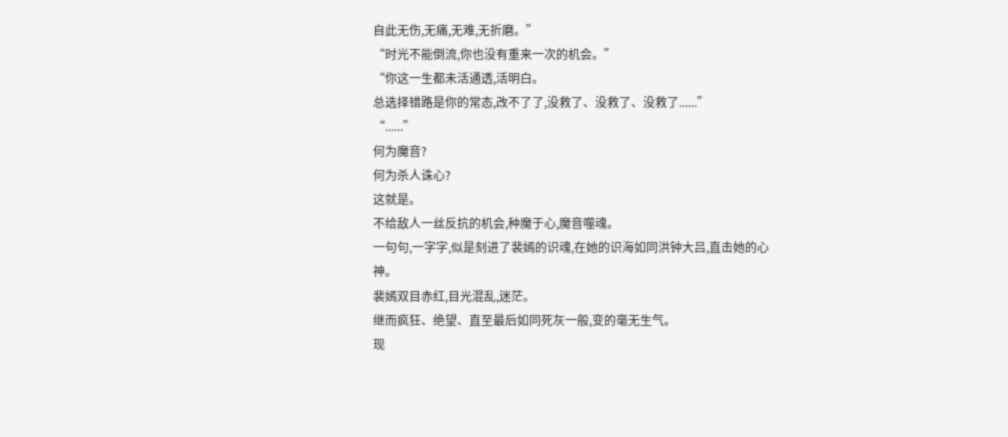自此无伤,无痛,无难,无折磨。”
“时光不能倒流,你也没有重来一次的机会。”
“你这一生都未活通透,活明白。
总选择错路是你的常态,改不了了,没救了、没救了、没救了......”
“......”
何为魔音?
何为杀人诛心?
这就是。
不给敌人一丝反抗的机会,种魔于心,魔音噬魂。
一句句,一字字,似是刻进了裴嫣的识魂,在她的识海如同洪钟大吕,直击她的心神。
裴嫣双目赤红,目光混乱,迷茫。
继而疯狂、绝望、直至最后如同死灰一般,变的毫无生气。
现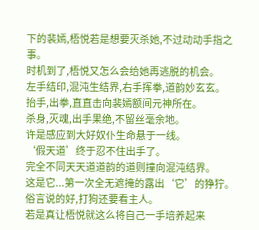下的裴嫣,梧悦若是想要灭杀她,不过动动手指之事。
时机到了,梧悦又怎么会给她再逃脱的机会。
左手结印,混沌生结界,右手挥拳,道韵妙玄玄。
抬手,出拳,直直击向裴嫣额间元神所在。
杀身,灭魂,出手果绝,不留丝毫余地。
许是感应到大好奴仆生命悬于一线。
‘假天道’终于忍不住出手了。
完全不同天天道道韵的道则撞向混沌结界。
这是它...第一次全无遮掩的露出‘它’的狰狞。
俗言说的好,打狗还要看主人。
若是真让梧悦就这么将自己一手培养起来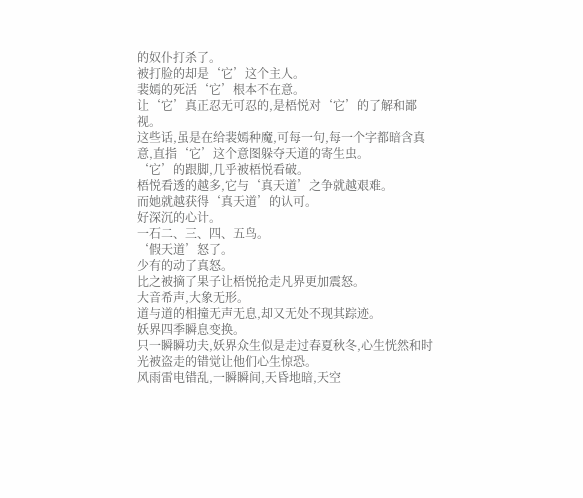的奴仆打杀了。
被打脸的却是‘它’这个主人。
裴嫣的死活‘它’根本不在意。
让‘它’真正忍无可忍的,是梧悦对‘它’的了解和鄙视。
这些话,虽是在给裴嫣种魔,可每一句,每一个字都暗含真意,直指‘它’这个意图躲夺天道的寄生虫。
‘它’的跟脚,几乎被梧悦看破。
梧悦看透的越多,它与‘真天道’之争就越艰难。
而她就越获得‘真天道’的认可。
好深沉的心计。
一石二、三、四、五鸟。
‘假天道’怒了。
少有的动了真怒。
比之被摘了果子让梧悦抢走凡界更加震怒。
大音希声,大象无形。
道与道的相撞无声无息,却又无处不现其踪迹。
妖界四季瞬息变换。
只一瞬瞬功夫,妖界众生似是走过春夏秋冬,心生恍然和时光被盗走的错觉让他们心生惊恐。
风雨雷电错乱,一瞬瞬间,天昏地暗,天空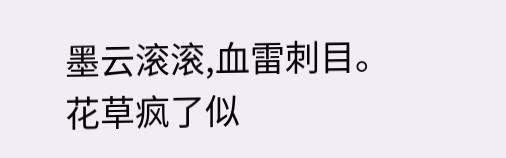墨云滚滚,血雷刺目。
花草疯了似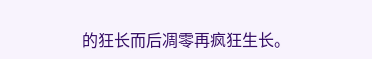的狂长而后凋零再疯狂生长。